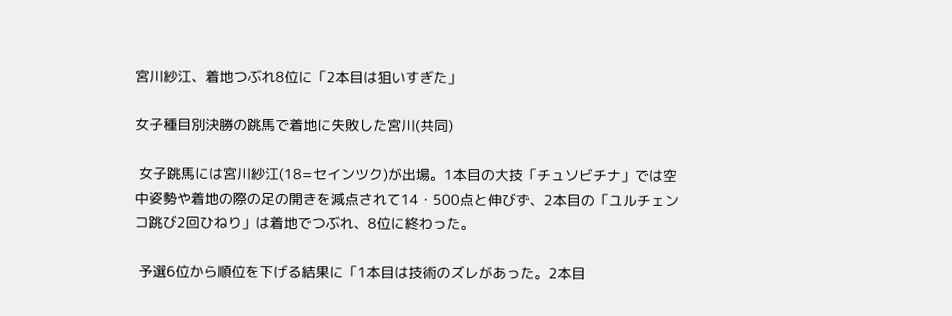宮川紗江、着地つぶれ8位に「2本目は狙いすぎた」

女子種目別決勝の跳馬で着地に失敗した宮川(共同)

 女子跳馬には宮川紗江(18=セインツク)が出場。1本目の大技「チュソビチナ」では空中姿勢や着地の際の足の開きを減点されて14・500点と伸びず、2本目の「ユルチェンコ跳び2回ひねり」は着地でつぶれ、8位に終わった。

 予選6位から順位を下げる結果に「1本目は技術のズレがあった。2本目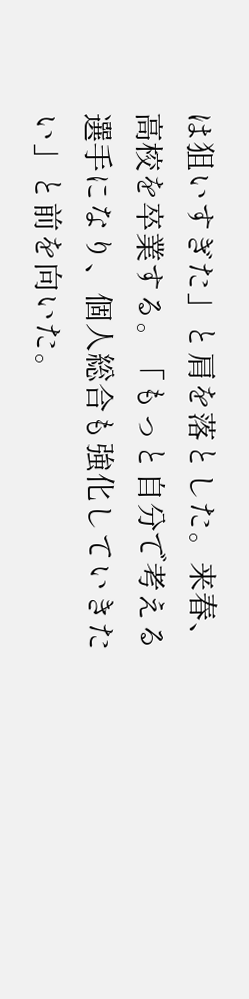は狙いすぎた」と肩を落とした。来春、高校を卒業する。「もっと自分で考える選手になり、個人総合も強化していきたい」と前を向いた。